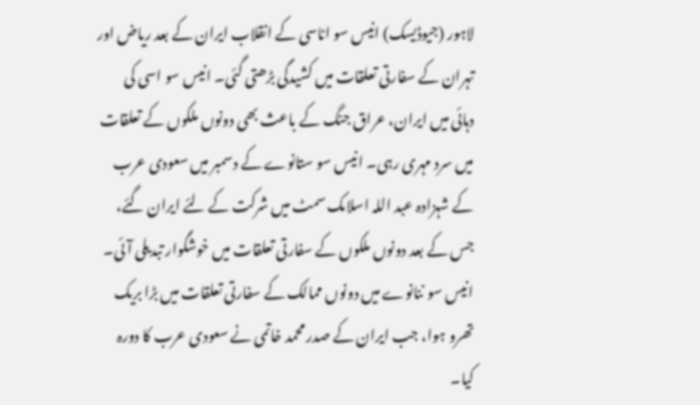لاہور (جیوڈیسک) انیس سو اناسی کے انقلاب ایران کے بعد ریاض اور تہران کے سفارتی تعلقات میں کشیدگی بڑھتی گئی۔ انیس سو اسی کی دہائی میں ایران، عراق جنگ کے باعث بھی دونوں ملکوں کے تعلقات میں سرد مہری رہی۔ انیس سو ستانوے کے دسمبر میں سعودی عرب کے شہزادہ عبد اللہ اسلامک سمٹ میں شرکت کے لئے ایران گئے، جس کے بعد دونوں ملکوں کے سفارتی تعلقات میں خوشگوار تبدیلی آئی۔ انیس سو ننانوے میں دونوں ممالک کے سفارتی تعلقات میں بڑا بریک تھرو ہوا، جب ایران کے صدر محمد خاتمی نے سعودی عرب کا دورہ کیا۔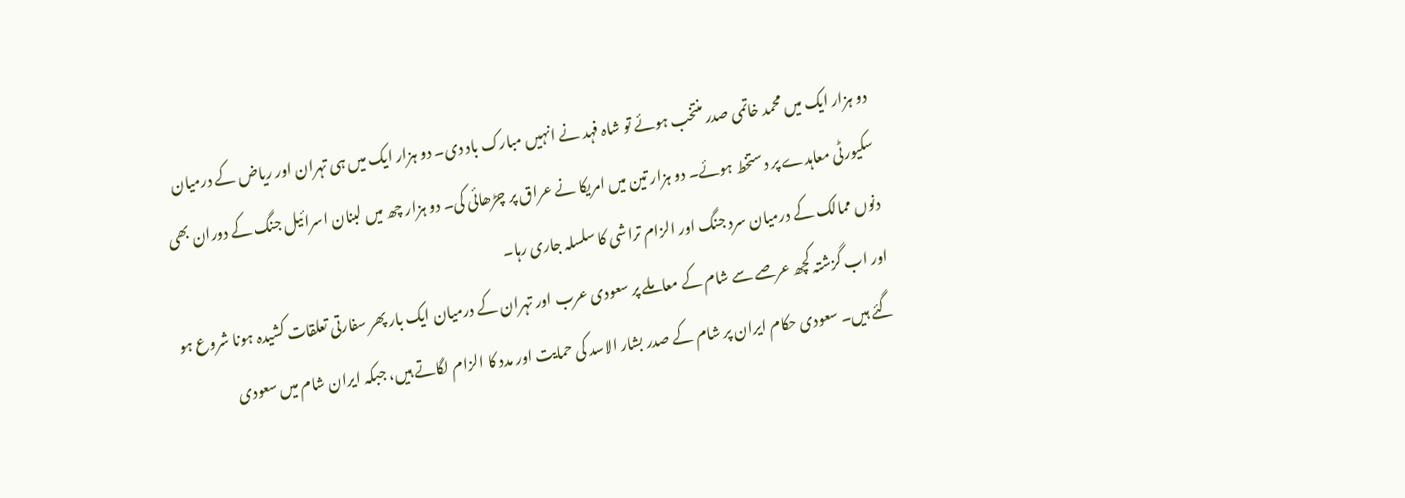دو ہزار ایک میں محمد خاتمی صدر منتخب ہوئے تو شاہ فہد نے انہیں مبارک باد دی۔ دو ہزار ایک میں ہی تہران اور ریاض کے درمیان سکیورٹی معاہدے پر دستخط ہوئے۔ دو ہزار تین میں امریکا نے عراق پر چڑھائی کی۔ دو ہزار چھ میں لبنان اسرائیل جنگ کے دوران بھی دنوں ممالک کے درمیان سرد جنگ اور الزام تراشی کا سلسلہ جاری رہا۔
اور اب گزشتہ کچھ عرصے سے شام کے معاملے پر سعودی عرب اور تہران کے درمیان ایک بار پھر سفارتی تعلقات کشیدہ ہونا شروع ہو گئے ہیں۔ سعودی حکام ایران پر شام کے صدر بشار الاسد کی حمایت اور مدد کا الزام لگاتے ہیں، جبکہ ایران شام میں سعودی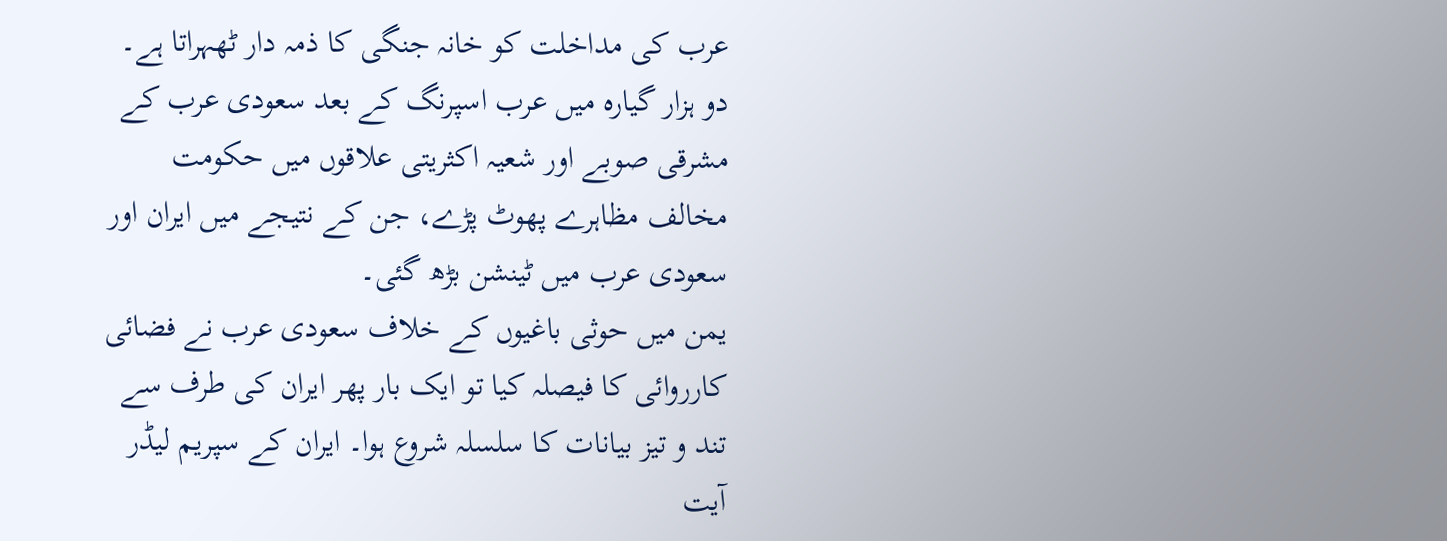عرب کی مداخلت کو خانہ جنگی کا ذمہ دار ٹھہراتا ہے۔
دو ہزار گیارہ میں عرب اسپرنگ کے بعد سعودی عرب کے مشرقی صوبے اور شعیہ اکثریتی علاقوں میں حکومت مخالف مظاہرے پھوٹ پڑے، جن کے نتیجے میں ایران اور سعودی عرب میں ٹینشن بڑھ گئی۔
یمن میں حوثی باغیوں کے خلاف سعودی عرب نے فضائی کارروائی کا فیصلہ کیا تو ایک بار پھر ایران کی طرف سے تند و تیز بیانات کا سلسلہ شروع ہوا۔ ایران کے سپریم لیڈر آیت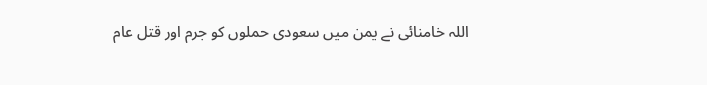اللہ خامنائی نے یمن میں سعودی حملوں کو جرم اور قتل عام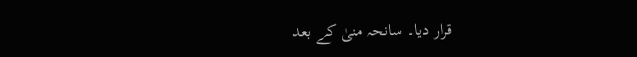قرار دیا۔ سانحہ منیٰ کے بعد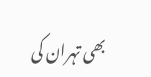بھی تہران کی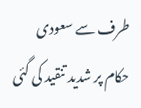طرف سے سعودی حکام پر شدید تنقید کی گئی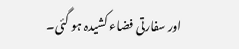اور سفارتی فضاء کشیدہ ہو گئی۔